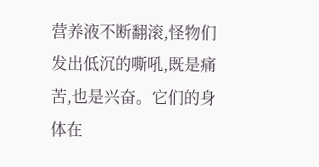营养液不断翻滚,怪物们发出低沉的嘶吼,既是痛苦,也是兴奋。它们的身体在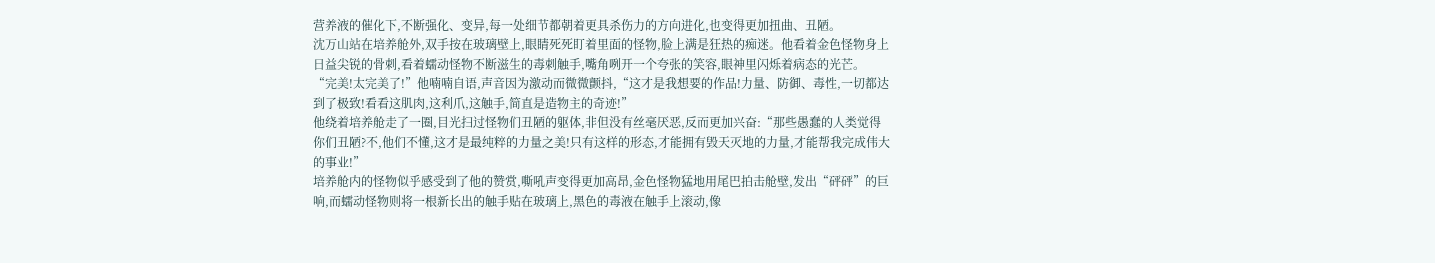营养液的催化下,不断强化、变异,每一处细节都朝着更具杀伤力的方向进化,也变得更加扭曲、丑陋。
沈万山站在培养舱外,双手按在玻璃壁上,眼睛死死盯着里面的怪物,脸上满是狂热的痴迷。他看着金色怪物身上日益尖锐的骨刺,看着蠕动怪物不断滋生的毒刺触手,嘴角咧开一个夸张的笑容,眼神里闪烁着病态的光芒。
“完美!太完美了!”他喃喃自语,声音因为激动而微微颤抖,“这才是我想要的作品!力量、防御、毒性,一切都达到了极致!看看这肌肉,这利爪,这触手,简直是造物主的奇迹!”
他绕着培养舱走了一圈,目光扫过怪物们丑陋的躯体,非但没有丝毫厌恶,反而更加兴奋:“那些愚蠢的人类觉得你们丑陋?不,他们不懂,这才是最纯粹的力量之美!只有这样的形态,才能拥有毁天灭地的力量,才能帮我完成伟大的事业!”
培养舱内的怪物似乎感受到了他的赞赏,嘶吼声变得更加高昂,金色怪物猛地用尾巴拍击舱壁,发出“砰砰”的巨响,而蠕动怪物则将一根新长出的触手贴在玻璃上,黑色的毒液在触手上滚动,像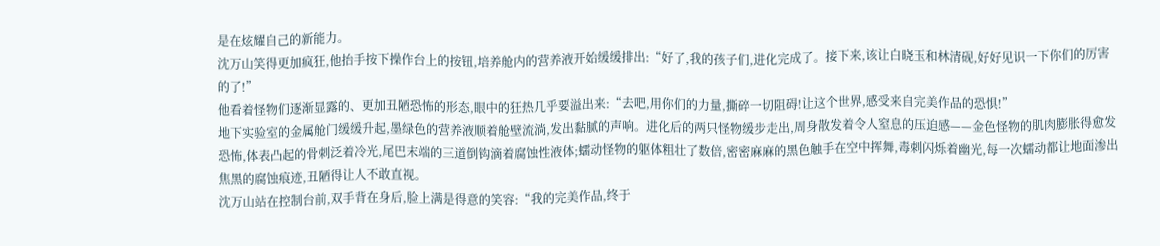是在炫耀自己的新能力。
沈万山笑得更加疯狂,他抬手按下操作台上的按钮,培养舱内的营养液开始缓缓排出:“好了,我的孩子们,进化完成了。接下来,该让白晓玉和林清砚,好好见识一下你们的厉害的了!”
他看着怪物们逐渐显露的、更加丑陋恐怖的形态,眼中的狂热几乎要溢出来:“去吧,用你们的力量,撕碎一切阻碍!让这个世界,感受来自完美作品的恐惧!”
地下实验室的金属舱门缓缓升起,墨绿色的营养液顺着舱壁流淌,发出黏腻的声响。进化后的两只怪物缓步走出,周身散发着令人窒息的压迫感——金色怪物的肌肉膨胀得愈发恐怖,体表凸起的骨刺泛着冷光,尾巴末端的三道倒钩滴着腐蚀性液体;蠕动怪物的躯体粗壮了数倍,密密麻麻的黑色触手在空中挥舞,毒刺闪烁着幽光,每一次蠕动都让地面渗出焦黑的腐蚀痕迹,丑陋得让人不敢直视。
沈万山站在控制台前,双手背在身后,脸上满是得意的笑容:“我的完美作品,终于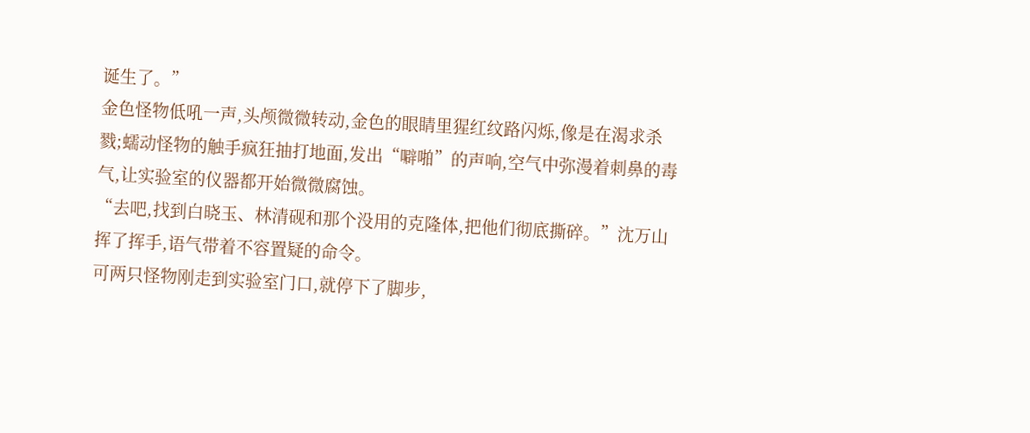诞生了。”
金色怪物低吼一声,头颅微微转动,金色的眼睛里猩红纹路闪烁,像是在渴求杀戮;蠕动怪物的触手疯狂抽打地面,发出“噼啪”的声响,空气中弥漫着刺鼻的毒气,让实验室的仪器都开始微微腐蚀。
“去吧,找到白晓玉、林清砚和那个没用的克隆体,把他们彻底撕碎。”沈万山挥了挥手,语气带着不容置疑的命令。
可两只怪物刚走到实验室门口,就停下了脚步,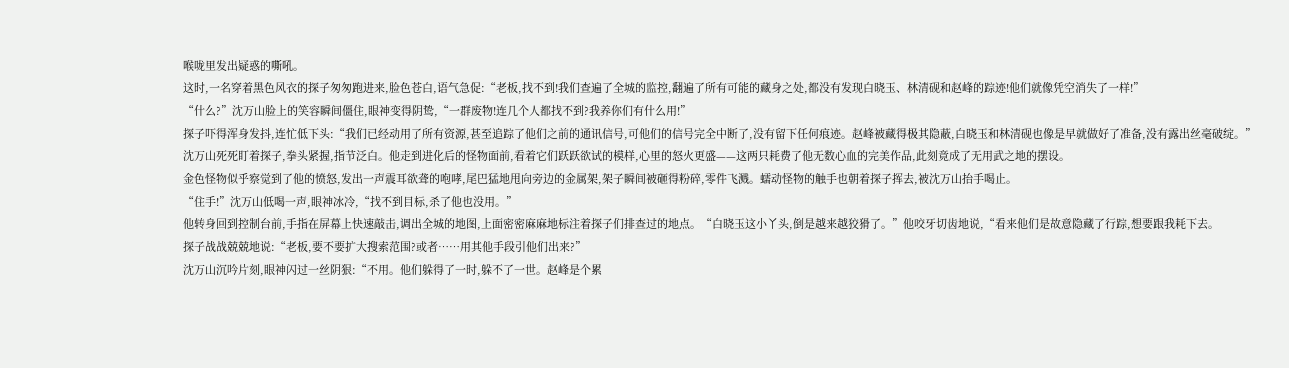喉咙里发出疑惑的嘶吼。
这时,一名穿着黑色风衣的探子匆匆跑进来,脸色苍白,语气急促:“老板,找不到!我们查遍了全城的监控,翻遍了所有可能的藏身之处,都没有发现白晓玉、林清砚和赵峰的踪迹!他们就像凭空消失了一样!”
“什么?”沈万山脸上的笑容瞬间僵住,眼神变得阴鸷,“一群废物!连几个人都找不到?我养你们有什么用!”
探子吓得浑身发抖,连忙低下头:“我们已经动用了所有资源,甚至追踪了他们之前的通讯信号,可他们的信号完全中断了,没有留下任何痕迹。赵峰被藏得极其隐蔽,白晓玉和林清砚也像是早就做好了准备,没有露出丝毫破绽。”
沈万山死死盯着探子,拳头紧握,指节泛白。他走到进化后的怪物面前,看着它们跃跃欲试的模样,心里的怒火更盛——这两只耗费了他无数心血的完美作品,此刻竟成了无用武之地的摆设。
金色怪物似乎察觉到了他的愤怒,发出一声震耳欲聋的咆哮,尾巴猛地甩向旁边的金属架,架子瞬间被砸得粉碎,零件飞溅。蠕动怪物的触手也朝着探子挥去,被沈万山抬手喝止。
“住手!”沈万山低喝一声,眼神冰冷,“找不到目标,杀了他也没用。”
他转身回到控制台前,手指在屏幕上快速敲击,调出全城的地图,上面密密麻麻地标注着探子们排查过的地点。“白晓玉这小丫头,倒是越来越狡猾了。”他咬牙切齿地说,“看来他们是故意隐藏了行踪,想要跟我耗下去。
探子战战兢兢地说:“老板,要不要扩大搜索范围?或者……用其他手段引他们出来?”
沈万山沉吟片刻,眼神闪过一丝阴狠:“不用。他们躲得了一时,躲不了一世。赵峰是个累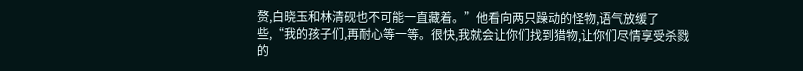赘,白晓玉和林清砚也不可能一直藏着。”他看向两只躁动的怪物,语气放缓了些,“我的孩子们,再耐心等一等。很快,我就会让你们找到猎物,让你们尽情享受杀戮的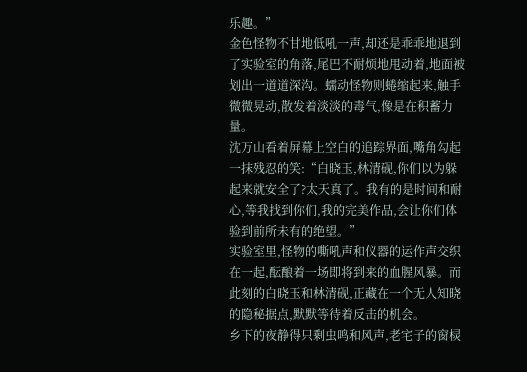乐趣。”
金色怪物不甘地低吼一声,却还是乖乖地退到了实验室的角落,尾巴不耐烦地甩动着,地面被划出一道道深沟。蠕动怪物则蜷缩起来,触手微微晃动,散发着淡淡的毒气,像是在积蓄力量。
沈万山看着屏幕上空白的追踪界面,嘴角勾起一抹残忍的笑:“白晓玉,林清砚,你们以为躲起来就安全了?太天真了。我有的是时间和耐心,等我找到你们,我的完美作品,会让你们体验到前所未有的绝望。”
实验室里,怪物的嘶吼声和仪器的运作声交织在一起,酝酿着一场即将到来的血腥风暴。而此刻的白晓玉和林清砚,正藏在一个无人知晓的隐秘据点,默默等待着反击的机会。
乡下的夜静得只剩虫鸣和风声,老宅子的窗棂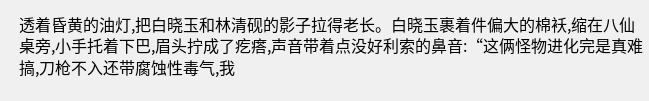透着昏黄的油灯,把白晓玉和林清砚的影子拉得老长。白晓玉裹着件偏大的棉袄,缩在八仙桌旁,小手托着下巴,眉头拧成了疙瘩,声音带着点没好利索的鼻音:“这俩怪物进化完是真难搞,刀枪不入还带腐蚀性毒气,我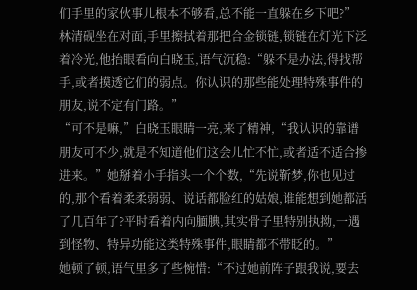们手里的家伙事儿根本不够看,总不能一直躲在乡下吧?”
林清砚坐在对面,手里擦拭着那把合金锁链,锁链在灯光下泛着冷光,他抬眼看向白晓玉,语气沉稳:“躲不是办法,得找帮手,或者摸透它们的弱点。你认识的那些能处理特殊事件的朋友,说不定有门路。”
“可不是嘛,”白晓玉眼睛一亮,来了精神,“我认识的靠谱朋友可不少,就是不知道他们这会儿忙不忙,或者适不适合掺进来。”她掰着小手指头一个个数,“先说靳梦,你也见过的,那个看着柔柔弱弱、说话都脸红的姑娘,谁能想到她都活了几百年了?平时看着内向腼腆,其实骨子里特别执拗,一遇到怪物、特异功能这类特殊事件,眼睛都不带眨的。”
她顿了顿,语气里多了些惋惜:“不过她前阵子跟我说,要去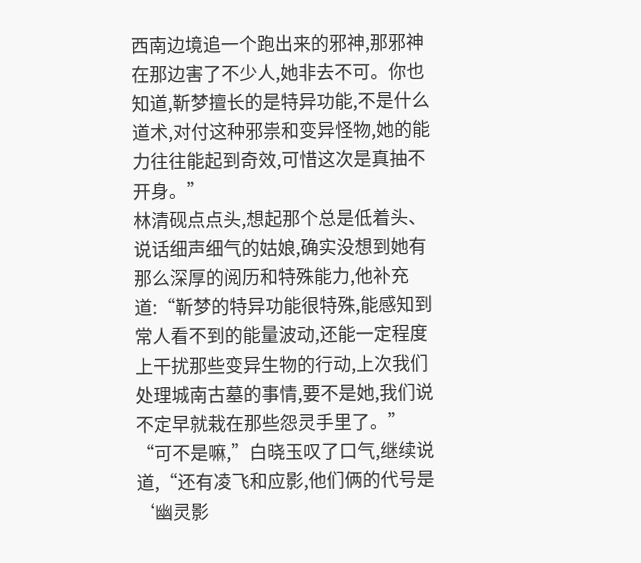西南边境追一个跑出来的邪神,那邪神在那边害了不少人,她非去不可。你也知道,靳梦擅长的是特异功能,不是什么道术,对付这种邪祟和变异怪物,她的能力往往能起到奇效,可惜这次是真抽不开身。”
林清砚点点头,想起那个总是低着头、说话细声细气的姑娘,确实没想到她有那么深厚的阅历和特殊能力,他补充道:“靳梦的特异功能很特殊,能感知到常人看不到的能量波动,还能一定程度上干扰那些变异生物的行动,上次我们处理城南古墓的事情,要不是她,我们说不定早就栽在那些怨灵手里了。”
“可不是嘛,”白晓玉叹了口气,继续说道,“还有凌飞和应影,他们俩的代号是‘幽灵影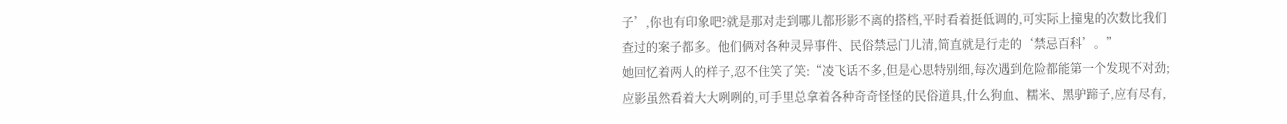子’,你也有印象吧?就是那对走到哪儿都形影不离的搭档,平时看着挺低调的,可实际上撞鬼的次数比我们查过的案子都多。他们俩对各种灵异事件、民俗禁忌门儿清,简直就是行走的‘禁忌百科’。”
她回忆着两人的样子,忍不住笑了笑:“凌飞话不多,但是心思特别细,每次遇到危险都能第一个发现不对劲;应影虽然看着大大咧咧的,可手里总拿着各种奇奇怪怪的民俗道具,什么狗血、糯米、黑驴蹄子,应有尽有,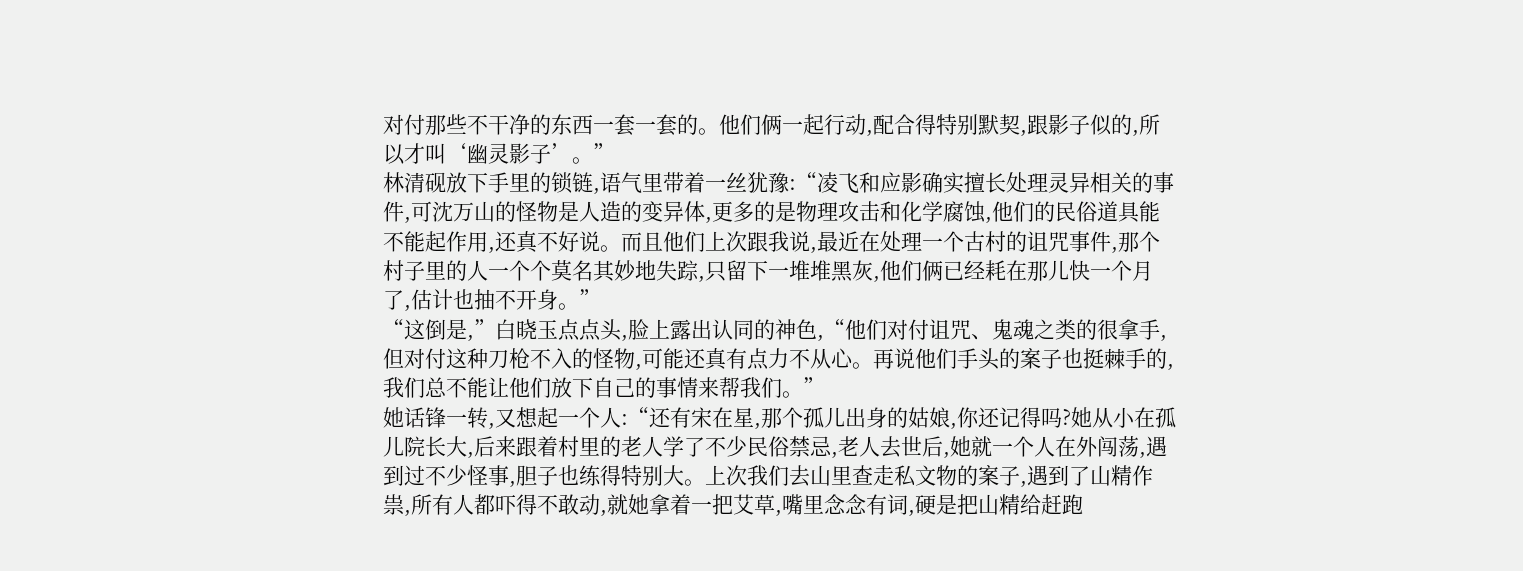对付那些不干净的东西一套一套的。他们俩一起行动,配合得特别默契,跟影子似的,所以才叫‘幽灵影子’。”
林清砚放下手里的锁链,语气里带着一丝犹豫:“凌飞和应影确实擅长处理灵异相关的事件,可沈万山的怪物是人造的变异体,更多的是物理攻击和化学腐蚀,他们的民俗道具能不能起作用,还真不好说。而且他们上次跟我说,最近在处理一个古村的诅咒事件,那个村子里的人一个个莫名其妙地失踪,只留下一堆堆黑灰,他们俩已经耗在那儿快一个月了,估计也抽不开身。”
“这倒是,”白晓玉点点头,脸上露出认同的神色,“他们对付诅咒、鬼魂之类的很拿手,但对付这种刀枪不入的怪物,可能还真有点力不从心。再说他们手头的案子也挺棘手的,我们总不能让他们放下自己的事情来帮我们。”
她话锋一转,又想起一个人:“还有宋在星,那个孤儿出身的姑娘,你还记得吗?她从小在孤儿院长大,后来跟着村里的老人学了不少民俗禁忌,老人去世后,她就一个人在外闯荡,遇到过不少怪事,胆子也练得特别大。上次我们去山里查走私文物的案子,遇到了山精作祟,所有人都吓得不敢动,就她拿着一把艾草,嘴里念念有词,硬是把山精给赶跑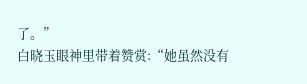了。”
白晓玉眼神里带着赞赏:“她虽然没有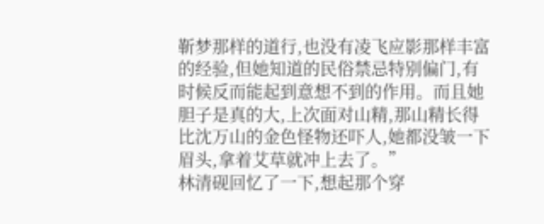靳梦那样的道行,也没有凌飞应影那样丰富的经验,但她知道的民俗禁忌特别偏门,有时候反而能起到意想不到的作用。而且她胆子是真的大,上次面对山精,那山精长得比沈万山的金色怪物还吓人,她都没皱一下眉头,拿着艾草就冲上去了。”
林清砚回忆了一下,想起那个穿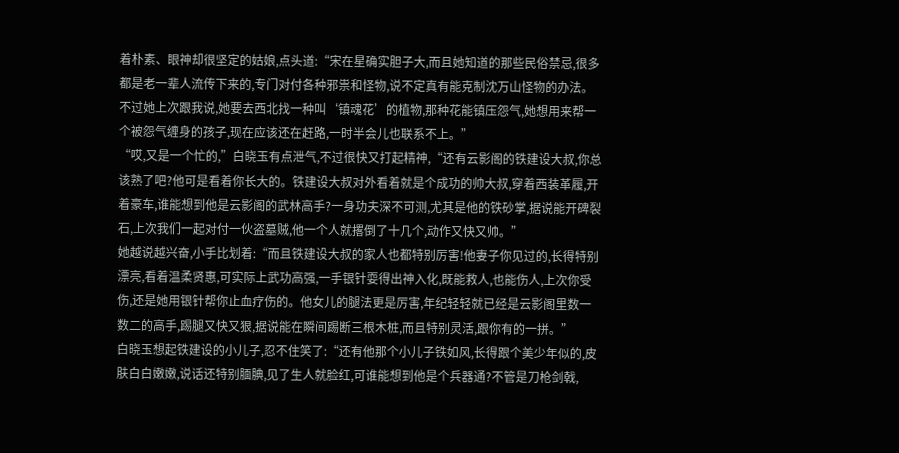着朴素、眼神却很坚定的姑娘,点头道:“宋在星确实胆子大,而且她知道的那些民俗禁忌,很多都是老一辈人流传下来的,专门对付各种邪祟和怪物,说不定真有能克制沈万山怪物的办法。不过她上次跟我说,她要去西北找一种叫‘镇魂花’的植物,那种花能镇压怨气,她想用来帮一个被怨气缠身的孩子,现在应该还在赶路,一时半会儿也联系不上。”
“哎,又是一个忙的,”白晓玉有点泄气,不过很快又打起精神,“还有云影阁的铁建设大叔,你总该熟了吧?他可是看着你长大的。铁建设大叔对外看着就是个成功的帅大叔,穿着西装革履,开着豪车,谁能想到他是云影阁的武林高手?一身功夫深不可测,尤其是他的铁砂掌,据说能开碑裂石,上次我们一起对付一伙盗墓贼,他一个人就撂倒了十几个,动作又快又帅。”
她越说越兴奋,小手比划着:“而且铁建设大叔的家人也都特别厉害!他妻子你见过的,长得特别漂亮,看着温柔贤惠,可实际上武功高强,一手银针耍得出神入化,既能救人,也能伤人,上次你受伤,还是她用银针帮你止血疗伤的。他女儿的腿法更是厉害,年纪轻轻就已经是云影阁里数一数二的高手,踢腿又快又狠,据说能在瞬间踢断三根木桩,而且特别灵活,跟你有的一拼。”
白晓玉想起铁建设的小儿子,忍不住笑了:“还有他那个小儿子铁如风,长得跟个美少年似的,皮肤白白嫩嫩,说话还特别腼腆,见了生人就脸红,可谁能想到他是个兵器通?不管是刀枪剑戟,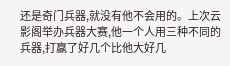还是奇门兵器,就没有他不会用的。上次云影阁举办兵器大赛,他一个人用三种不同的兵器,打赢了好几个比他大好几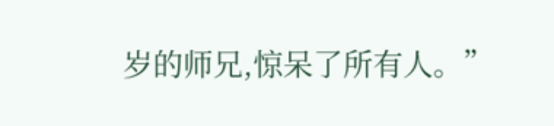岁的师兄,惊呆了所有人。”